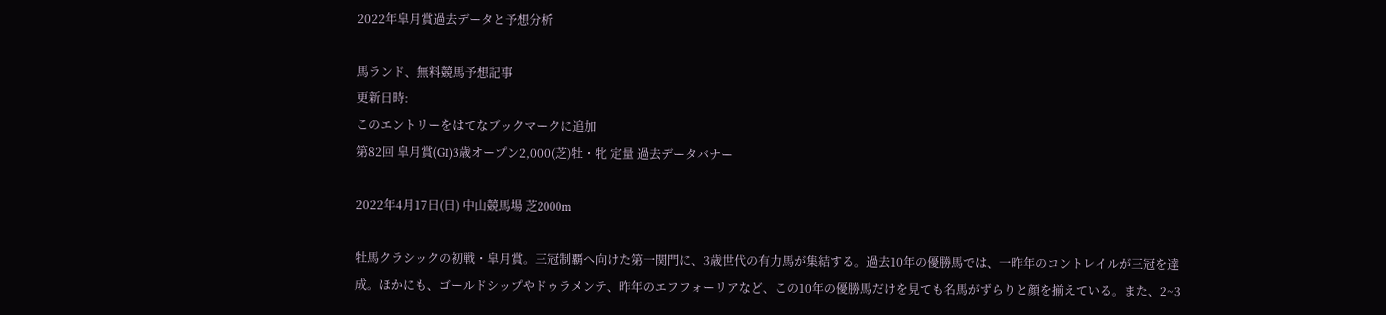2022年皐月賞過去データと予想分析

馬ランド、無料競馬予想記事
更新日時:
このエントリーをはてなブックマークに追加
第82回 皐月賞(GⅠ)3歳オープン2,000(芝)牡・牝 定量 過去データバナー

2022年4月17日(日) 中山競馬場 芝2000m

牡馬クラシックの初戦・皐月賞。三冠制覇へ向けた第一関門に、3歳世代の有力馬が集結する。過去10年の優勝馬では、一昨年のコントレイルが三冠を達成。ほかにも、ゴールドシップやドゥラメンテ、昨年のエフフォーリアなど、この10年の優勝馬だけを見ても名馬がずらりと顔を揃えている。また、2~3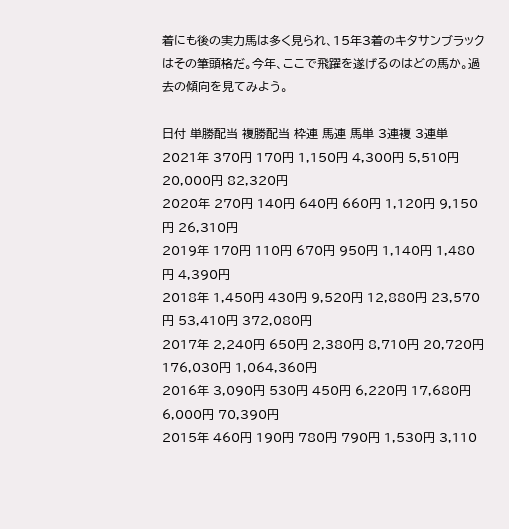着にも後の実力馬は多く見られ、15年3着のキタサンブラックはその筆頭格だ。今年、ここで飛躍を遂げるのはどの馬か。過去の傾向を見てみよう。

日付 単勝配当 複勝配当 枠連 馬連 馬単 3連複 3連単
2021年 370円 170円 1,150円 4,300円 5,510円 20,000円 82,320円
2020年 270円 140円 640円 660円 1,120円 9,150円 26,310円
2019年 170円 110円 670円 950円 1,140円 1,480円 4,390円
2018年 1,450円 430円 9,520円 12,880円 23,570円 53,410円 372,080円
2017年 2,240円 650円 2,380円 8,710円 20,720円 176,030円 1,064,360円
2016年 3,090円 530円 450円 6,220円 17,680円 6,000円 70,390円
2015年 460円 190円 780円 790円 1,530円 3,110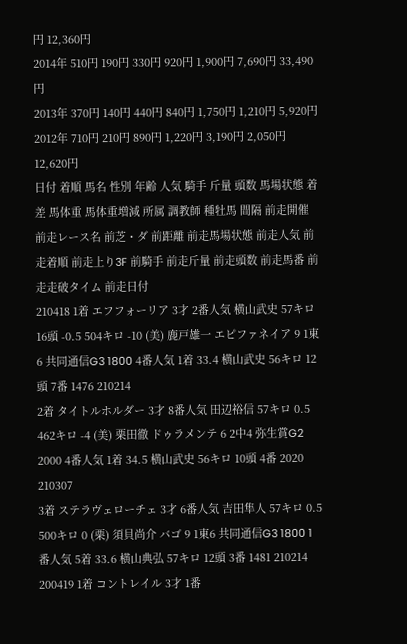円 12,360円
2014年 510円 190円 330円 920円 1,900円 7,690円 33,490円
2013年 370円 140円 440円 840円 1,750円 1,210円 5,920円
2012年 710円 210円 890円 1,220円 3,190円 2,050円 12,620円
日付 着順 馬名 性別 年齢 人気 騎手 斤量 頭数 馬場状態 着差 馬体重 馬体重増減 所属 調教師 種牡馬 間隔 前走開催 前走レース名 前芝・ダ 前距離 前走馬場状態 前走人気 前走着順 前走上り3F 前騎手 前走斤量 前走頭数 前走馬番 前走走破タイム 前走日付
210418 1着 エフフォーリア 3才 2番人気 横山武史 57キロ 16頭 -0.5 504キロ -10 (美) 鹿戸雄一 エピファネイア 9 1東6 共同通信G3 1800 4番人気 1着 33.4 横山武史 56キロ 12頭 7番 1476 210214
2着 タイトルホルダー 3才 8番人気 田辺裕信 57キロ 0.5 462キロ -4 (美) 栗田徹 ドゥラメンテ 6 2中4 弥生賞G2 2000 4番人気 1着 34.5 横山武史 56キロ 10頭 4番 2020 210307
3着 ステラヴェローチェ 3才 6番人気 吉田隼人 57キロ 0.5 500キロ 0 (栗) 須貝尚介 バゴ 9 1東6 共同通信G3 1800 1番人気 5着 33.6 横山典弘 57キロ 12頭 3番 1481 210214
200419 1着 コントレイル 3才 1番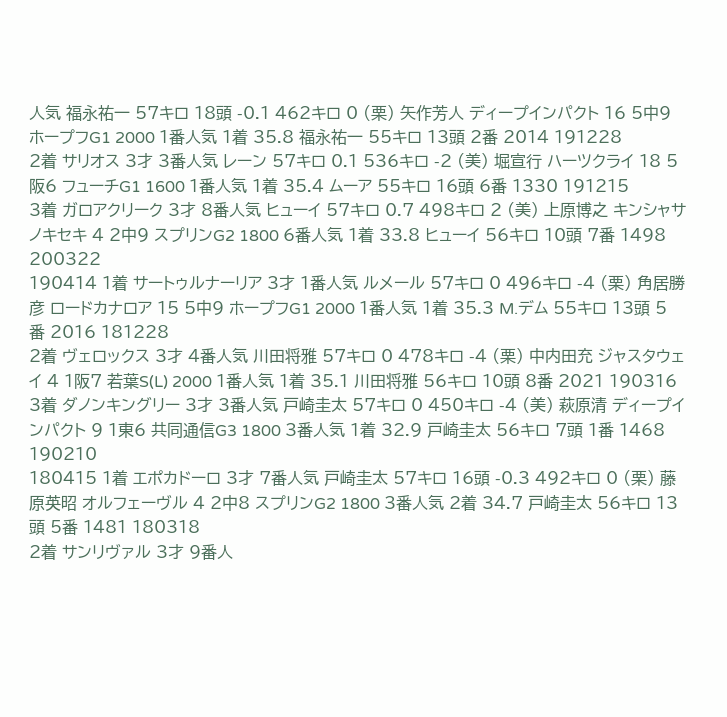人気 福永祐一 57キロ 18頭 -0.1 462キロ 0 (栗) 矢作芳人 ディープインパクト 16 5中9 ホープフG1 2000 1番人気 1着 35.8 福永祐一 55キロ 13頭 2番 2014 191228
2着 サリオス 3才 3番人気 レーン 57キロ 0.1 536キロ -2 (美) 堀宣行 ハーツクライ 18 5阪6 フューチG1 1600 1番人気 1着 35.4 ムーア 55キロ 16頭 6番 1330 191215
3着 ガロアクリーク 3才 8番人気 ヒューイ 57キロ 0.7 498キロ 2 (美) 上原博之 キンシャサノキセキ 4 2中9 スプリンG2 1800 6番人気 1着 33.8 ヒューイ 56キロ 10頭 7番 1498 200322
190414 1着 サートゥルナーリア 3才 1番人気 ルメール 57キロ 0 496キロ -4 (栗) 角居勝彦 ロードカナロア 15 5中9 ホープフG1 2000 1番人気 1着 35.3 M.デム 55キロ 13頭 5番 2016 181228
2着 ヴェロックス 3才 4番人気 川田将雅 57キロ 0 478キロ -4 (栗) 中内田充 ジャスタウェイ 4 1阪7 若葉S(L) 2000 1番人気 1着 35.1 川田将雅 56キロ 10頭 8番 2021 190316
3着 ダノンキングリー 3才 3番人気 戸崎圭太 57キロ 0 450キロ -4 (美) 萩原清 ディープインパクト 9 1東6 共同通信G3 1800 3番人気 1着 32.9 戸崎圭太 56キロ 7頭 1番 1468 190210
180415 1着 エポカドーロ 3才 7番人気 戸崎圭太 57キロ 16頭 -0.3 492キロ 0 (栗) 藤原英昭 オルフェーヴル 4 2中8 スプリンG2 1800 3番人気 2着 34.7 戸崎圭太 56キロ 13頭 5番 1481 180318
2着 サンリヴァル 3才 9番人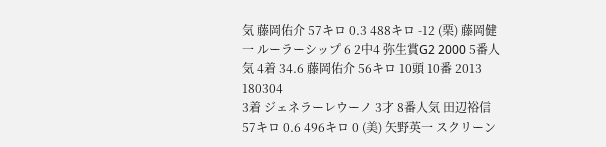気 藤岡佑介 57キロ 0.3 488キロ -12 (栗) 藤岡健一 ルーラーシップ 6 2中4 弥生賞G2 2000 5番人気 4着 34.6 藤岡佑介 56キロ 10頭 10番 2013 180304
3着 ジェネラーレウーノ 3才 8番人気 田辺裕信 57キロ 0.6 496キロ 0 (美) 矢野英一 スクリーン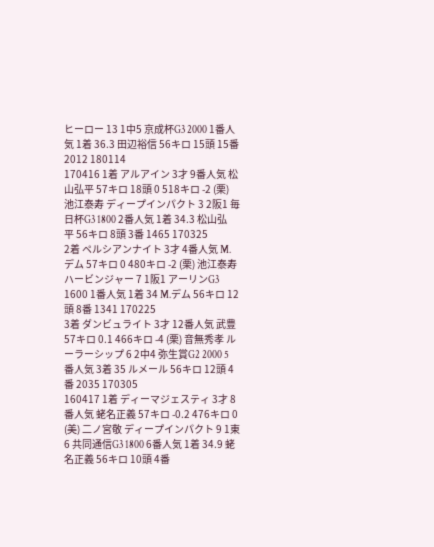ヒーロー 13 1中5 京成杯G3 2000 1番人気 1着 36.3 田辺裕信 56キロ 15頭 15番 2012 180114
170416 1着 アルアイン 3才 9番人気 松山弘平 57キロ 18頭 0 518キロ -2 (栗) 池江泰寿 ディープインパクト 3 2阪1 毎日杯G3 1800 2番人気 1着 34.3 松山弘平 56キロ 8頭 3番 1465 170325
2着 ペルシアンナイト 3才 4番人気 M.デム 57キロ 0 480キロ -2 (栗) 池江泰寿 ハービンジャー 7 1阪1 アーリンG3 1600 1番人気 1着 34 M.デム 56キロ 12頭 8番 1341 170225
3着 ダンビュライト 3才 12番人気 武豊 57キロ 0.1 466キロ -4 (栗) 音無秀孝 ルーラーシップ 6 2中4 弥生賞G2 2000 5番人気 3着 35 ルメール 56キロ 12頭 4番 2035 170305
160417 1着 ディーマジェスティ 3才 8番人気 蛯名正義 57キロ -0.2 476キロ 0 (美) 二ノ宮敬 ディープインパクト 9 1東6 共同通信G3 1800 6番人気 1着 34.9 蛯名正義 56キロ 10頭 4番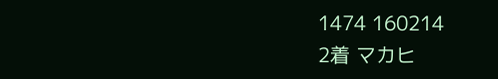1474 160214
2着 マカヒ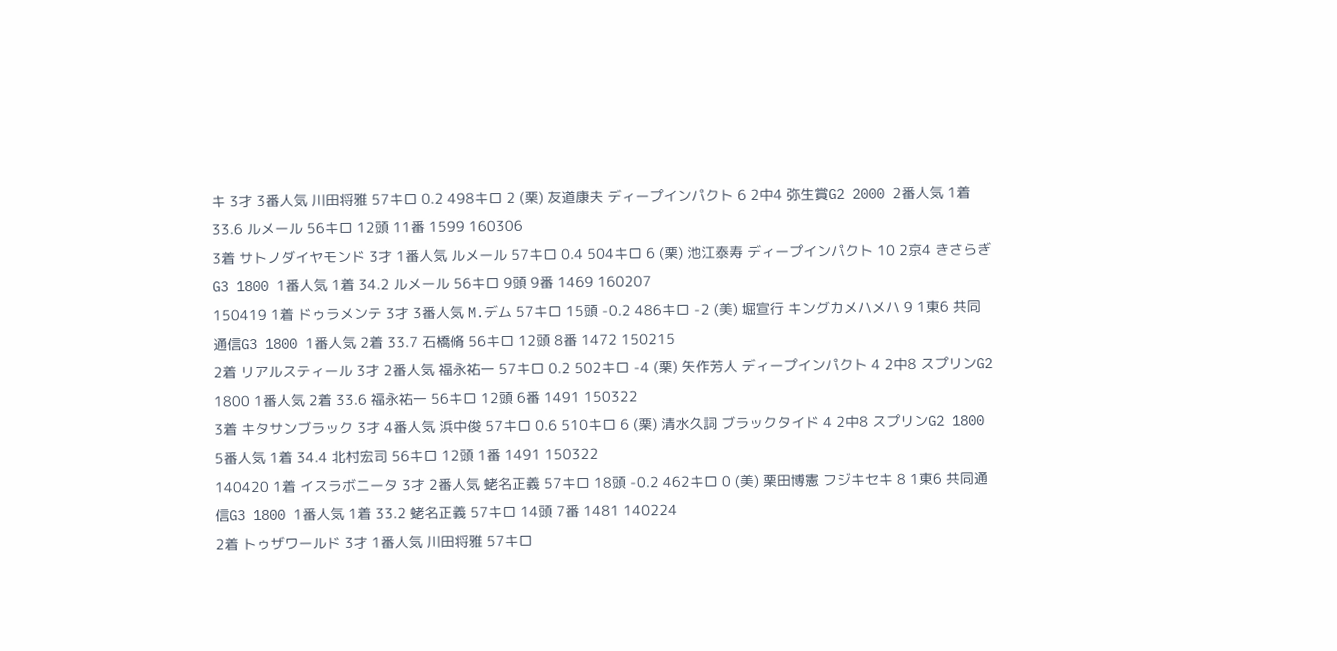キ 3才 3番人気 川田将雅 57キロ 0.2 498キロ 2 (栗) 友道康夫 ディープインパクト 6 2中4 弥生賞G2 2000 2番人気 1着 33.6 ルメール 56キロ 12頭 11番 1599 160306
3着 サトノダイヤモンド 3才 1番人気 ルメール 57キロ 0.4 504キロ 6 (栗) 池江泰寿 ディープインパクト 10 2京4 きさらぎG3 1800 1番人気 1着 34.2 ルメール 56キロ 9頭 9番 1469 160207
150419 1着 ドゥラメンテ 3才 3番人気 M.デム 57キロ 15頭 -0.2 486キロ -2 (美) 堀宣行 キングカメハメハ 9 1東6 共同通信G3 1800 1番人気 2着 33.7 石橋脩 56キロ 12頭 8番 1472 150215
2着 リアルスティール 3才 2番人気 福永祐一 57キロ 0.2 502キロ -4 (栗) 矢作芳人 ディープインパクト 4 2中8 スプリンG2 1800 1番人気 2着 33.6 福永祐一 56キロ 12頭 6番 1491 150322
3着 キタサンブラック 3才 4番人気 浜中俊 57キロ 0.6 510キロ 6 (栗) 清水久詞 ブラックタイド 4 2中8 スプリンG2 1800 5番人気 1着 34.4 北村宏司 56キロ 12頭 1番 1491 150322
140420 1着 イスラボニータ 3才 2番人気 蛯名正義 57キロ 18頭 -0.2 462キロ 0 (美) 栗田博憲 フジキセキ 8 1東6 共同通信G3 1800 1番人気 1着 33.2 蛯名正義 57キロ 14頭 7番 1481 140224
2着 トゥザワールド 3才 1番人気 川田将雅 57キロ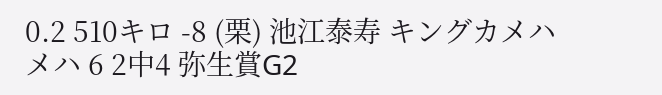0.2 510キロ -8 (栗) 池江泰寿 キングカメハメハ 6 2中4 弥生賞G2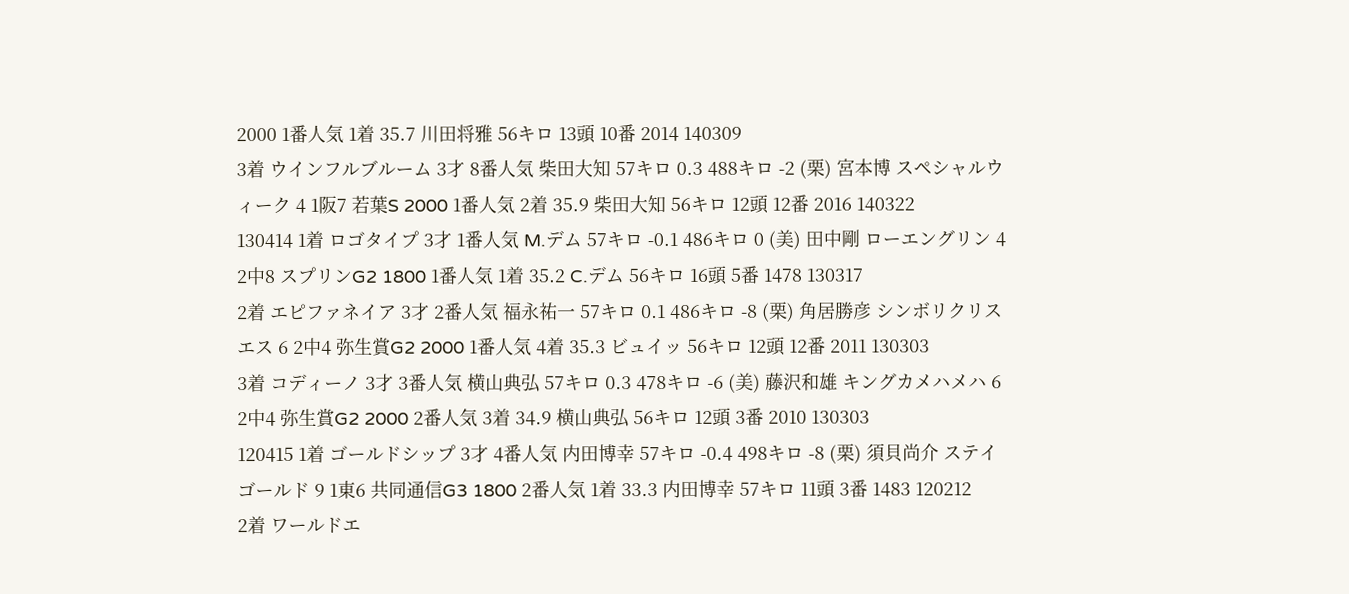2000 1番人気 1着 35.7 川田将雅 56キロ 13頭 10番 2014 140309
3着 ウインフルブルーム 3才 8番人気 柴田大知 57キロ 0.3 488キロ -2 (栗) 宮本博 スペシャルウィーク 4 1阪7 若葉S 2000 1番人気 2着 35.9 柴田大知 56キロ 12頭 12番 2016 140322
130414 1着 ロゴタイプ 3才 1番人気 M.デム 57キロ -0.1 486キロ 0 (美) 田中剛 ローエングリン 4 2中8 スプリンG2 1800 1番人気 1着 35.2 C.デム 56キロ 16頭 5番 1478 130317
2着 エピファネイア 3才 2番人気 福永祐一 57キロ 0.1 486キロ -8 (栗) 角居勝彦 シンボリクリスエス 6 2中4 弥生賞G2 2000 1番人気 4着 35.3 ビュイッ 56キロ 12頭 12番 2011 130303
3着 コディーノ 3才 3番人気 横山典弘 57キロ 0.3 478キロ -6 (美) 藤沢和雄 キングカメハメハ 6 2中4 弥生賞G2 2000 2番人気 3着 34.9 横山典弘 56キロ 12頭 3番 2010 130303
120415 1着 ゴールドシップ 3才 4番人気 内田博幸 57キロ -0.4 498キロ -8 (栗) 須貝尚介 ステイゴールド 9 1東6 共同通信G3 1800 2番人気 1着 33.3 内田博幸 57キロ 11頭 3番 1483 120212
2着 ワールドエ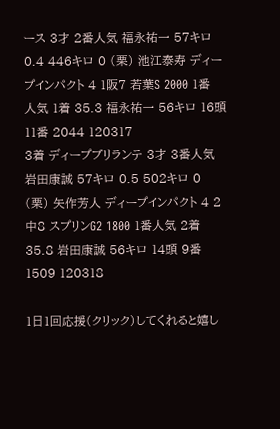ース 3才 2番人気 福永祐一 57キロ 0.4 446キロ 0 (栗) 池江泰寿 ディープインパクト 4 1阪7 若葉S 2000 1番人気 1着 35.3 福永祐一 56キロ 16頭 11番 2044 120317
3着 ディープブリランテ 3才 3番人気 岩田康誠 57キロ 0.5 502キロ 0 (栗) 矢作芳人 ディープインパクト 4 2中8 スプリンG2 1800 1番人気 2着 35.8 岩田康誠 56キロ 14頭 9番 1509 120318

1日1回応援(クリック)してくれると嬉し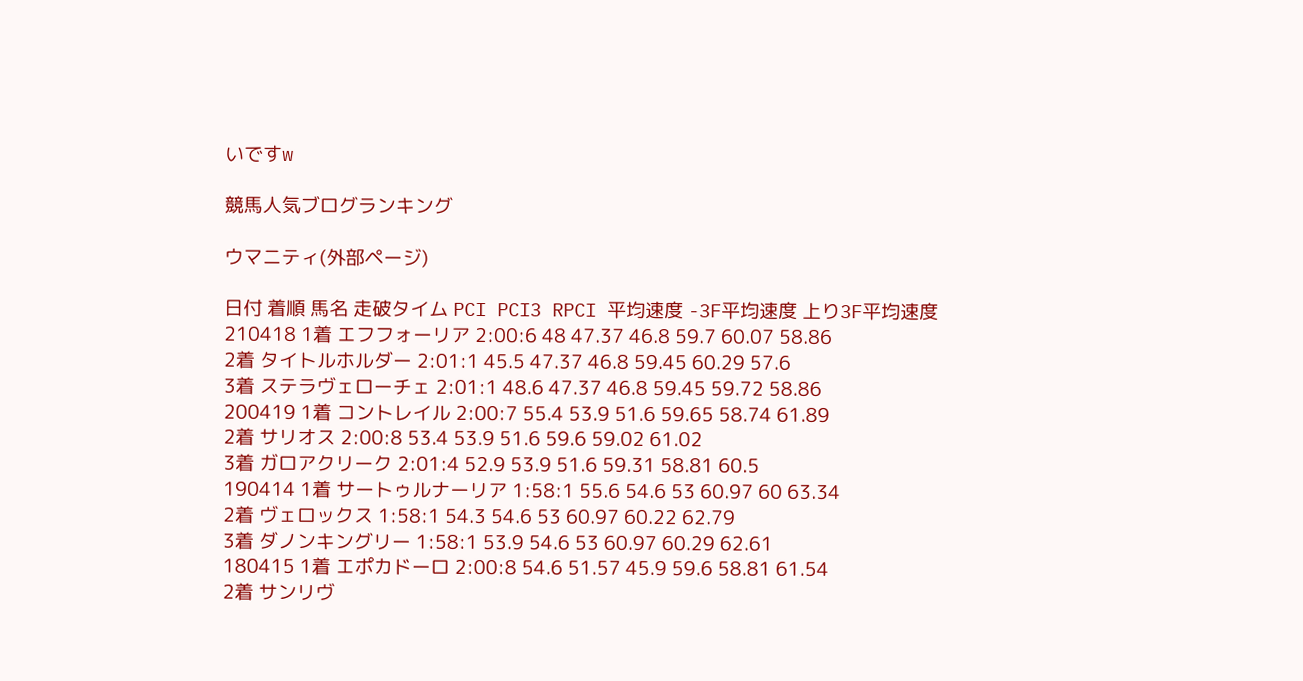いですw

競馬人気ブログランキング

ウマニティ(外部ページ)

日付 着順 馬名 走破タイム PCI PCI3 RPCI 平均速度 -3F平均速度 上り3F平均速度
210418 1着 エフフォーリア 2:00:6 48 47.37 46.8 59.7 60.07 58.86
2着 タイトルホルダー 2:01:1 45.5 47.37 46.8 59.45 60.29 57.6
3着 ステラヴェローチェ 2:01:1 48.6 47.37 46.8 59.45 59.72 58.86
200419 1着 コントレイル 2:00:7 55.4 53.9 51.6 59.65 58.74 61.89
2着 サリオス 2:00:8 53.4 53.9 51.6 59.6 59.02 61.02
3着 ガロアクリーク 2:01:4 52.9 53.9 51.6 59.31 58.81 60.5
190414 1着 サートゥルナーリア 1:58:1 55.6 54.6 53 60.97 60 63.34
2着 ヴェロックス 1:58:1 54.3 54.6 53 60.97 60.22 62.79
3着 ダノンキングリー 1:58:1 53.9 54.6 53 60.97 60.29 62.61
180415 1着 エポカドーロ 2:00:8 54.6 51.57 45.9 59.6 58.81 61.54
2着 サンリヴ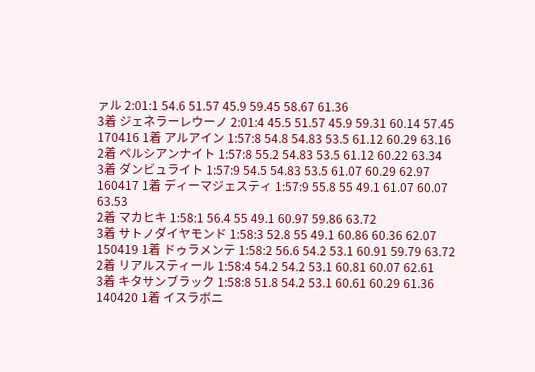ァル 2:01:1 54.6 51.57 45.9 59.45 58.67 61.36
3着 ジェネラーレウーノ 2:01:4 45.5 51.57 45.9 59.31 60.14 57.45
170416 1着 アルアイン 1:57:8 54.8 54.83 53.5 61.12 60.29 63.16
2着 ペルシアンナイト 1:57:8 55.2 54.83 53.5 61.12 60.22 63.34
3着 ダンビュライト 1:57:9 54.5 54.83 53.5 61.07 60.29 62.97
160417 1着 ディーマジェスティ 1:57:9 55.8 55 49.1 61.07 60.07 63.53
2着 マカヒキ 1:58:1 56.4 55 49.1 60.97 59.86 63.72
3着 サトノダイヤモンド 1:58:3 52.8 55 49.1 60.86 60.36 62.07
150419 1着 ドゥラメンテ 1:58:2 56.6 54.2 53.1 60.91 59.79 63.72
2着 リアルスティール 1:58:4 54.2 54.2 53.1 60.81 60.07 62.61
3着 キタサンブラック 1:58:8 51.8 54.2 53.1 60.61 60.29 61.36
140420 1着 イスラボニ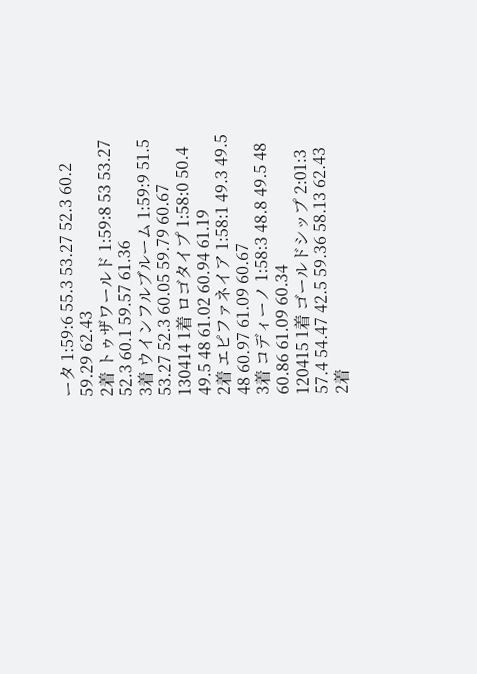ータ 1:59:6 55.3 53.27 52.3 60.2 59.29 62.43
2着 トゥザワールド 1:59:8 53 53.27 52.3 60.1 59.57 61.36
3着 ウインフルブルーム 1:59:9 51.5 53.27 52.3 60.05 59.79 60.67
130414 1着 ロゴタイプ 1:58:0 50.4 49.5 48 61.02 60.94 61.19
2着 エピファネイア 1:58:1 49.3 49.5 48 60.97 61.09 60.67
3着 コディーノ 1:58:3 48.8 49.5 48 60.86 61.09 60.34
120415 1着 ゴールドシップ 2:01:3 57.4 54.47 42.5 59.36 58.13 62.43
2着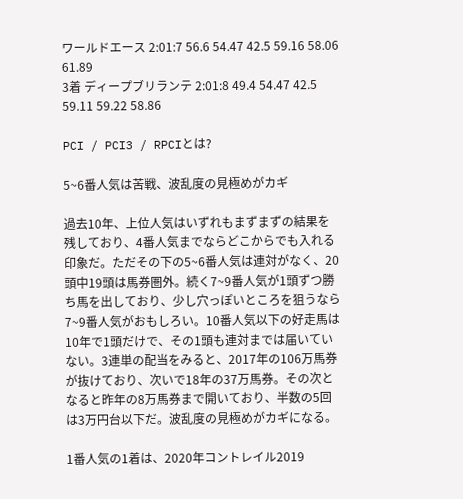ワールドエース 2:01:7 56.6 54.47 42.5 59.16 58.06 61.89
3着 ディープブリランテ 2:01:8 49.4 54.47 42.5 59.11 59.22 58.86

PCI / PCI3 / RPCIとは?

5~6番人気は苦戦、波乱度の見極めがカギ

過去10年、上位人気はいずれもまずまずの結果を残しており、4番人気までならどこからでも入れる印象だ。ただその下の5~6番人気は連対がなく、20頭中19頭は馬券圏外。続く7~9番人気が1頭ずつ勝ち馬を出しており、少し穴っぽいところを狙うなら7~9番人気がおもしろい。10番人気以下の好走馬は10年で1頭だけで、その1頭も連対までは届いていない。3連単の配当をみると、2017年の106万馬券が抜けており、次いで18年の37万馬券。その次となると昨年の8万馬券まで開いており、半数の5回は3万円台以下だ。波乱度の見極めがカギになる。

1番人気の1着は、2020年コントレイル2019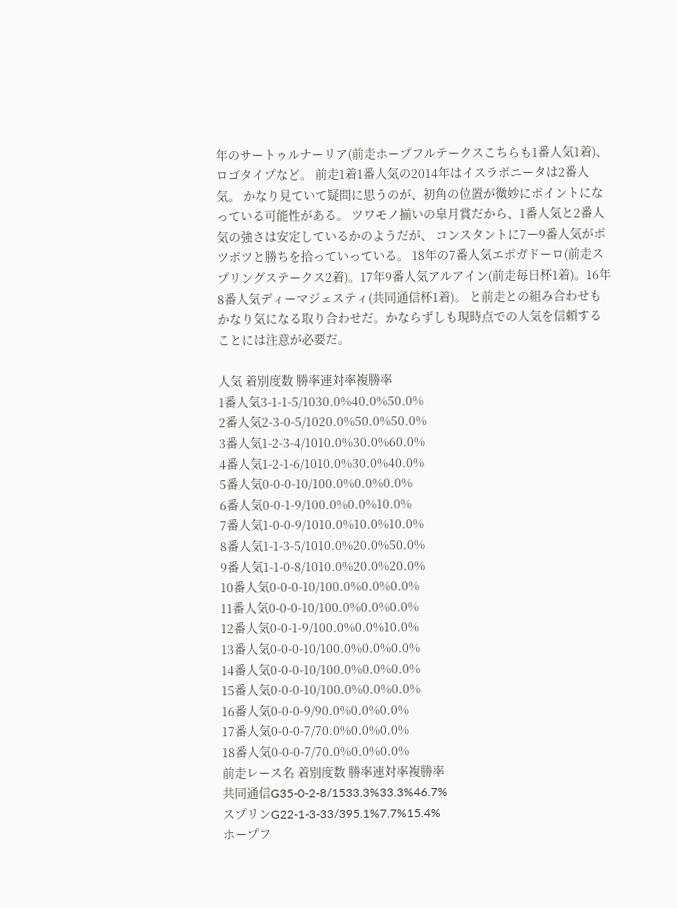年のサートゥルナーリア(前走ホープフルテークスこちらも1番人気1着)、ロゴタイプなど。 前走1着1番人気の2014年はイスラボニータは2番人気。 かなり見ていて疑問に思うのが、初角の位置が微妙にポイントになっている可能性がある。 ツワモノ揃いの皐月賞だから、1番人気と2番人気の強さは安定しているかのようだが、 コンスタントに7ー9番人気がポツポツと勝ちを拾っていっている。 18年の7番人気エポガドーロ(前走スプリングステークス2着)。17年9番人気アルアイン(前走毎日杯1着)。16年8番人気ディーマジェスティ(共同通信杯1着)。 と前走との組み合わせもかなり気になる取り合わせだ。かならずしも現時点での人気を信頼することには注意が必要だ。

人気 着別度数 勝率連対率複勝率
1番人気3-1-1-5/1030.0%40.0%50.0%
2番人気2-3-0-5/1020.0%50.0%50.0%
3番人気1-2-3-4/1010.0%30.0%60.0%
4番人気1-2-1-6/1010.0%30.0%40.0%
5番人気0-0-0-10/100.0%0.0%0.0%
6番人気0-0-1-9/100.0%0.0%10.0%
7番人気1-0-0-9/1010.0%10.0%10.0%
8番人気1-1-3-5/1010.0%20.0%50.0%
9番人気1-1-0-8/1010.0%20.0%20.0%
10番人気0-0-0-10/100.0%0.0%0.0%
11番人気0-0-0-10/100.0%0.0%0.0%
12番人気0-0-1-9/100.0%0.0%10.0%
13番人気0-0-0-10/100.0%0.0%0.0%
14番人気0-0-0-10/100.0%0.0%0.0%
15番人気0-0-0-10/100.0%0.0%0.0%
16番人気0-0-0-9/90.0%0.0%0.0%
17番人気0-0-0-7/70.0%0.0%0.0%
18番人気0-0-0-7/70.0%0.0%0.0%
前走レース名 着別度数 勝率連対率複勝率
共同通信G35-0-2-8/1533.3%33.3%46.7%
スプリンG22-1-3-33/395.1%7.7%15.4%
ホープフ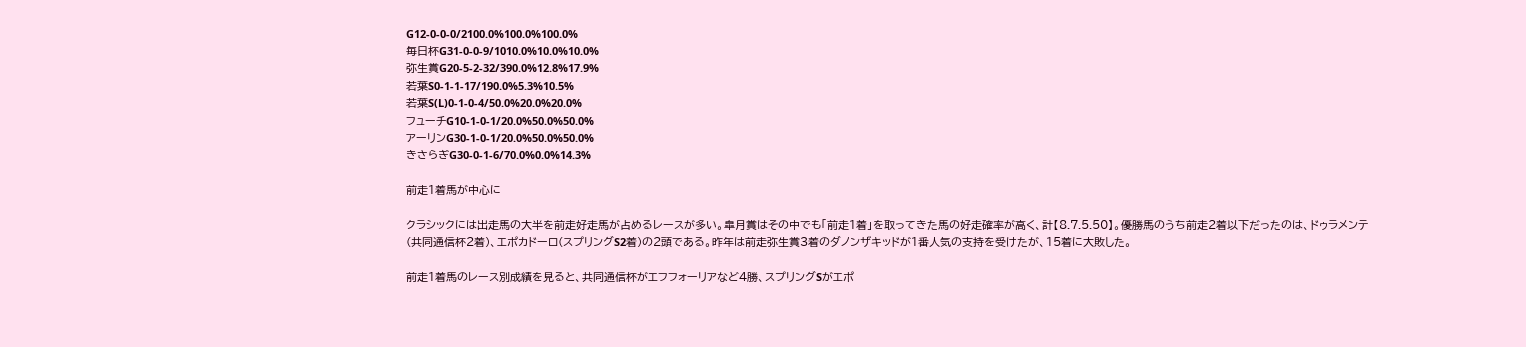G12-0-0-0/2100.0%100.0%100.0%
毎日杯G31-0-0-9/1010.0%10.0%10.0%
弥生賞G20-5-2-32/390.0%12.8%17.9%
若葉S0-1-1-17/190.0%5.3%10.5%
若葉S(L)0-1-0-4/50.0%20.0%20.0%
フューチG10-1-0-1/20.0%50.0%50.0%
アーリンG30-1-0-1/20.0%50.0%50.0%
きさらぎG30-0-1-6/70.0%0.0%14.3%

前走1着馬が中心に

クラシックには出走馬の大半を前走好走馬が占めるレースが多い。皐月賞はその中でも「前走1着」を取ってきた馬の好走確率が高く、計【8.7.5.50】。優勝馬のうち前走2着以下だったのは、ドゥラメンテ(共同通信杯2着)、エポカドーロ(スプリングS2着)の2頭である。昨年は前走弥生賞3着のダノンザキッドが1番人気の支持を受けたが、15着に大敗した。

前走1着馬のレース別成績を見ると、共同通信杯がエフフォーリアなど4勝、スプリングSがエポ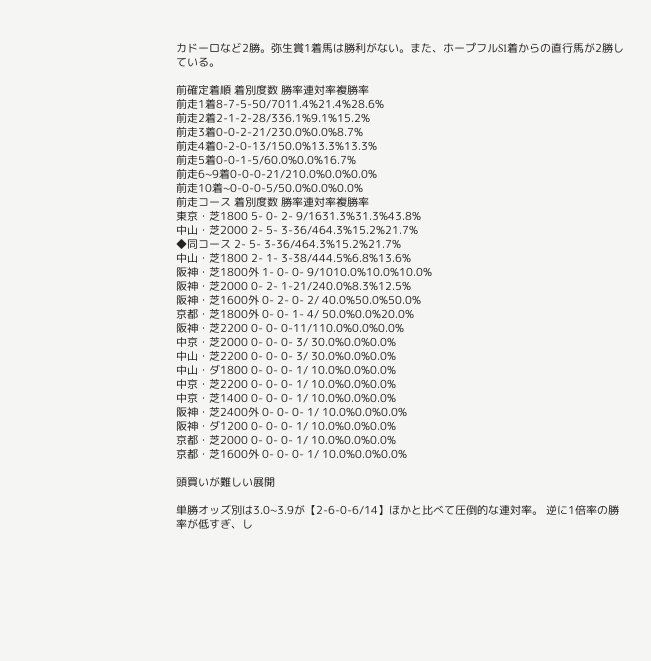カドーロなど2勝。弥生賞1着馬は勝利がない。また、ホープフルS1着からの直行馬が2勝している。

前確定着順 着別度数 勝率連対率複勝率
前走1着8-7-5-50/7011.4%21.4%28.6%
前走2着2-1-2-28/336.1%9.1%15.2%
前走3着0-0-2-21/230.0%0.0%8.7%
前走4着0-2-0-13/150.0%13.3%13.3%
前走5着0-0-1-5/60.0%0.0%16.7%
前走6~9着0-0-0-21/210.0%0.0%0.0%
前走10着~0-0-0-5/50.0%0.0%0.0%
前走コース 着別度数 勝率連対率複勝率
東京・芝1800 5- 0- 2- 9/1631.3%31.3%43.8%
中山・芝2000 2- 5- 3-36/464.3%15.2%21.7%
◆同コース 2- 5- 3-36/464.3%15.2%21.7%
中山・芝1800 2- 1- 3-38/444.5%6.8%13.6%
阪神・芝1800外 1- 0- 0- 9/1010.0%10.0%10.0%
阪神・芝2000 0- 2- 1-21/240.0%8.3%12.5%
阪神・芝1600外 0- 2- 0- 2/ 40.0%50.0%50.0%
京都・芝1800外 0- 0- 1- 4/ 50.0%0.0%20.0%
阪神・芝2200 0- 0- 0-11/110.0%0.0%0.0%
中京・芝2000 0- 0- 0- 3/ 30.0%0.0%0.0%
中山・芝2200 0- 0- 0- 3/ 30.0%0.0%0.0%
中山・ダ1800 0- 0- 0- 1/ 10.0%0.0%0.0%
中京・芝2200 0- 0- 0- 1/ 10.0%0.0%0.0%
中京・芝1400 0- 0- 0- 1/ 10.0%0.0%0.0%
阪神・芝2400外 0- 0- 0- 1/ 10.0%0.0%0.0%
阪神・ダ1200 0- 0- 0- 1/ 10.0%0.0%0.0%
京都・芝2000 0- 0- 0- 1/ 10.0%0.0%0.0%
京都・芝1600外 0- 0- 0- 1/ 10.0%0.0%0.0%

頭買いが難しい展開

単勝オッズ別は3.0~3.9が【2-6-0-6/14】ほかと比べて圧倒的な連対率。 逆に1倍率の勝率が低すぎ、し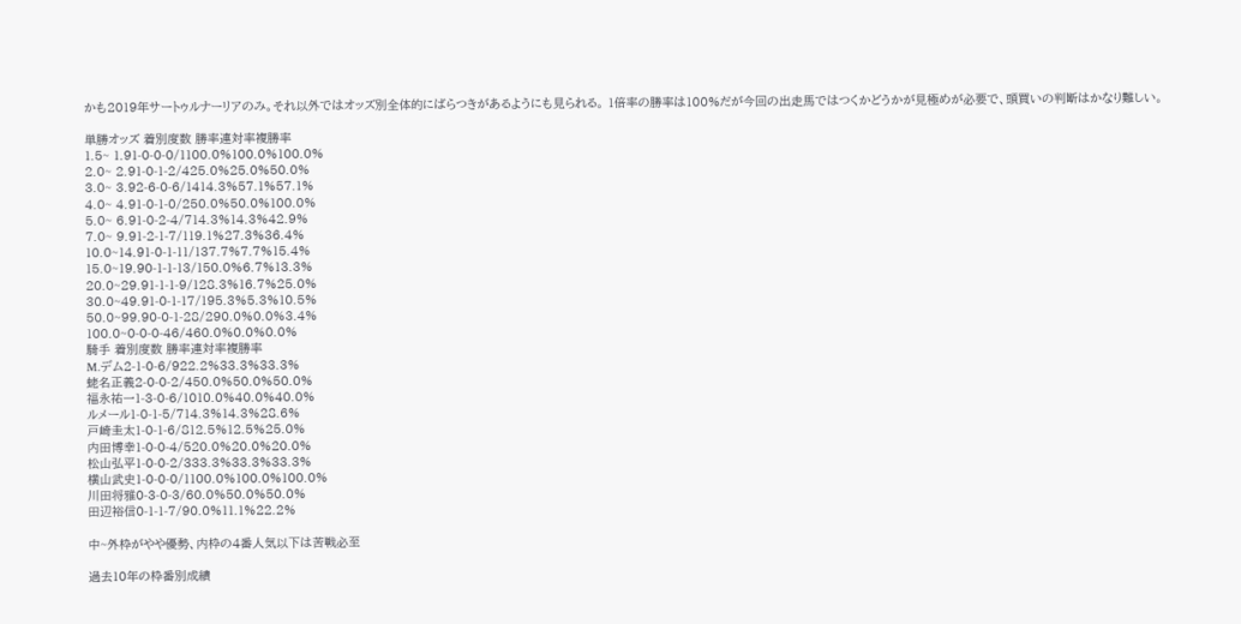かも2019年サートゥルナーリアのみ。それ以外ではオッズ別全体的にばらつきがあるようにも見られる。 1倍率の勝率は100%だが今回の出走馬ではつくかどうかが見極めが必要で、頭買いの判断はかなり難しい。

単勝オッズ 着別度数 勝率連対率複勝率
1.5~ 1.91-0-0-0/1100.0%100.0%100.0%
2.0~ 2.91-0-1-2/425.0%25.0%50.0%
3.0~ 3.92-6-0-6/1414.3%57.1%57.1%
4.0~ 4.91-0-1-0/250.0%50.0%100.0%
5.0~ 6.91-0-2-4/714.3%14.3%42.9%
7.0~ 9.91-2-1-7/119.1%27.3%36.4%
10.0~14.91-0-1-11/137.7%7.7%15.4%
15.0~19.90-1-1-13/150.0%6.7%13.3%
20.0~29.91-1-1-9/128.3%16.7%25.0%
30.0~49.91-0-1-17/195.3%5.3%10.5%
50.0~99.90-0-1-28/290.0%0.0%3.4%
100.0~0-0-0-46/460.0%0.0%0.0%
騎手 着別度数 勝率連対率複勝率
M.デム2-1-0-6/922.2%33.3%33.3%
蛯名正義2-0-0-2/450.0%50.0%50.0%
福永祐一1-3-0-6/1010.0%40.0%40.0%
ルメール1-0-1-5/714.3%14.3%28.6%
戸崎圭太1-0-1-6/812.5%12.5%25.0%
内田博幸1-0-0-4/520.0%20.0%20.0%
松山弘平1-0-0-2/333.3%33.3%33.3%
横山武史1-0-0-0/1100.0%100.0%100.0%
川田将雅0-3-0-3/60.0%50.0%50.0%
田辺裕信0-1-1-7/90.0%11.1%22.2%

中~外枠がやや優勢、内枠の4番人気以下は苦戦必至

過去10年の枠番別成績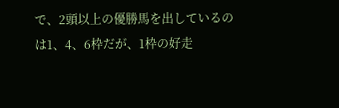で、2頭以上の優勝馬を出しているのは1、4、6枠だが、1枠の好走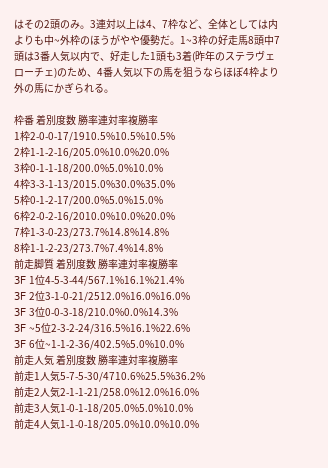はその2頭のみ。3連対以上は4、7枠など、全体としては内よりも中~外枠のほうがやや優勢だ。1~3枠の好走馬8頭中7頭は3番人気以内で、好走した1頭も3着(昨年のステラヴェローチェ)のため、4番人気以下の馬を狙うならほぼ4枠より外の馬にかぎられる。

枠番 着別度数 勝率連対率複勝率
1枠2-0-0-17/1910.5%10.5%10.5%
2枠1-1-2-16/205.0%10.0%20.0%
3枠0-1-1-18/200.0%5.0%10.0%
4枠3-3-1-13/2015.0%30.0%35.0%
5枠0-1-2-17/200.0%5.0%15.0%
6枠2-0-2-16/2010.0%10.0%20.0%
7枠1-3-0-23/273.7%14.8%14.8%
8枠1-1-2-23/273.7%7.4%14.8%
前走脚質 着別度数 勝率連対率複勝率
3F 1位4-5-3-44/567.1%16.1%21.4%
3F 2位3-1-0-21/2512.0%16.0%16.0%
3F 3位0-0-3-18/210.0%0.0%14.3%
3F ~5位2-3-2-24/316.5%16.1%22.6%
3F 6位~1-1-2-36/402.5%5.0%10.0%
前走人気 着別度数 勝率連対率複勝率
前走1人気5-7-5-30/4710.6%25.5%36.2%
前走2人気2-1-1-21/258.0%12.0%16.0%
前走3人気1-0-1-18/205.0%5.0%10.0%
前走4人気1-1-0-18/205.0%10.0%10.0%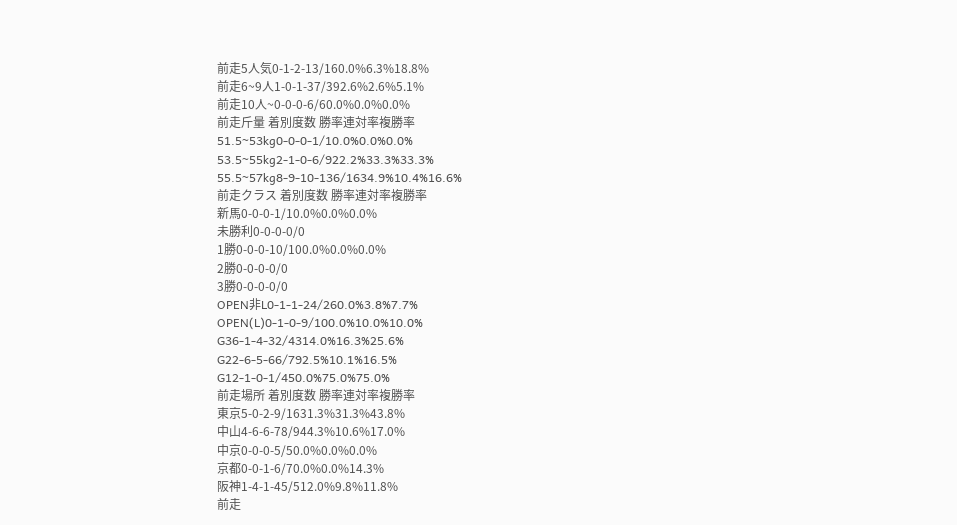前走5人気0-1-2-13/160.0%6.3%18.8%
前走6~9人1-0-1-37/392.6%2.6%5.1%
前走10人~0-0-0-6/60.0%0.0%0.0%
前走斤量 着別度数 勝率連対率複勝率
51.5~53kg0-0-0-1/10.0%0.0%0.0%
53.5~55kg2-1-0-6/922.2%33.3%33.3%
55.5~57kg8-9-10-136/1634.9%10.4%16.6%
前走クラス 着別度数 勝率連対率複勝率
新馬0-0-0-1/10.0%0.0%0.0%
未勝利0-0-0-0/0
1勝0-0-0-10/100.0%0.0%0.0%
2勝0-0-0-0/0
3勝0-0-0-0/0
OPEN非L0-1-1-24/260.0%3.8%7.7%
OPEN(L)0-1-0-9/100.0%10.0%10.0%
G36-1-4-32/4314.0%16.3%25.6%
G22-6-5-66/792.5%10.1%16.5%
G12-1-0-1/450.0%75.0%75.0%
前走場所 着別度数 勝率連対率複勝率
東京5-0-2-9/1631.3%31.3%43.8%
中山4-6-6-78/944.3%10.6%17.0%
中京0-0-0-5/50.0%0.0%0.0%
京都0-0-1-6/70.0%0.0%14.3%
阪神1-4-1-45/512.0%9.8%11.8%
前走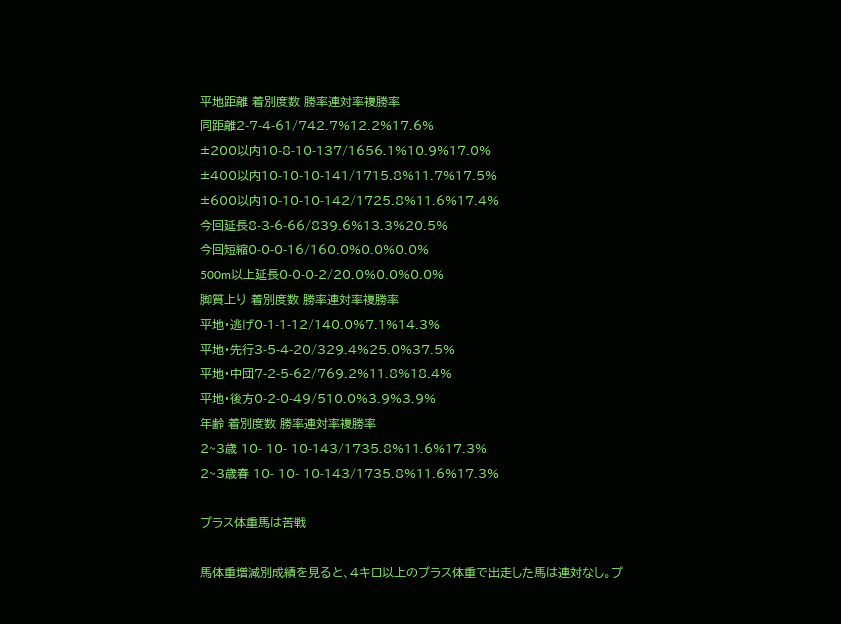平地距離 着別度数 勝率連対率複勝率
同距離2-7-4-61/742.7%12.2%17.6%
±200以内10-8-10-137/1656.1%10.9%17.0%
±400以内10-10-10-141/1715.8%11.7%17.5%
±600以内10-10-10-142/1725.8%11.6%17.4%
今回延長8-3-6-66/839.6%13.3%20.5%
今回短縮0-0-0-16/160.0%0.0%0.0%
500m以上延長0-0-0-2/20.0%0.0%0.0%
脚質上り 着別度数 勝率連対率複勝率
平地・逃げ0-1-1-12/140.0%7.1%14.3%
平地・先行3-5-4-20/329.4%25.0%37.5%
平地・中団7-2-5-62/769.2%11.8%18.4%
平地・後方0-2-0-49/510.0%3.9%3.9%
年齢 着別度数 勝率連対率複勝率
2~3歳 10- 10- 10-143/1735.8%11.6%17.3%
2~3歳春 10- 10- 10-143/1735.8%11.6%17.3%

プラス体重馬は苦戦

馬体重増減別成績を見ると、4キロ以上のプラス体重で出走した馬は連対なし。プ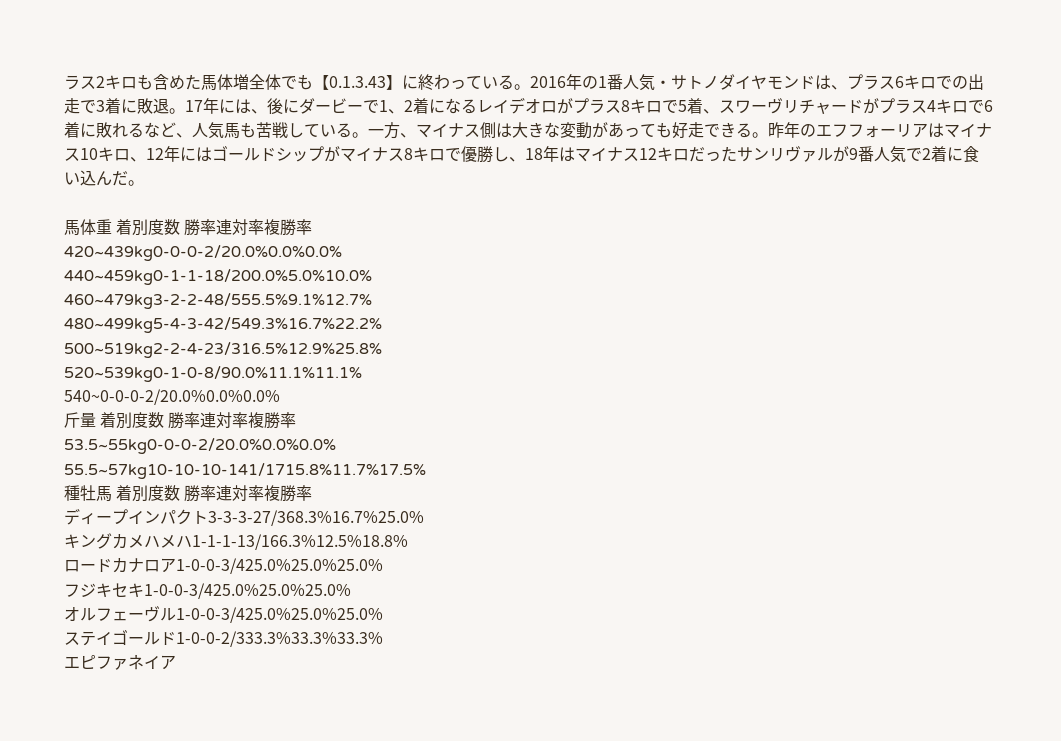ラス2キロも含めた馬体増全体でも【0.1.3.43】に終わっている。2016年の1番人気・サトノダイヤモンドは、プラス6キロでの出走で3着に敗退。17年には、後にダービーで1、2着になるレイデオロがプラス8キロで5着、スワーヴリチャードがプラス4キロで6着に敗れるなど、人気馬も苦戦している。一方、マイナス側は大きな変動があっても好走できる。昨年のエフフォーリアはマイナス10キロ、12年にはゴールドシップがマイナス8キロで優勝し、18年はマイナス12キロだったサンリヴァルが9番人気で2着に食い込んだ。

馬体重 着別度数 勝率連対率複勝率
420~439kg0-0-0-2/20.0%0.0%0.0%
440~459kg0-1-1-18/200.0%5.0%10.0%
460~479kg3-2-2-48/555.5%9.1%12.7%
480~499kg5-4-3-42/549.3%16.7%22.2%
500~519kg2-2-4-23/316.5%12.9%25.8%
520~539kg0-1-0-8/90.0%11.1%11.1%
540~0-0-0-2/20.0%0.0%0.0%
斤量 着別度数 勝率連対率複勝率
53.5~55kg0-0-0-2/20.0%0.0%0.0%
55.5~57kg10-10-10-141/1715.8%11.7%17.5%
種牡馬 着別度数 勝率連対率複勝率
ディープインパクト3-3-3-27/368.3%16.7%25.0%
キングカメハメハ1-1-1-13/166.3%12.5%18.8%
ロードカナロア1-0-0-3/425.0%25.0%25.0%
フジキセキ1-0-0-3/425.0%25.0%25.0%
オルフェーヴル1-0-0-3/425.0%25.0%25.0%
ステイゴールド1-0-0-2/333.3%33.3%33.3%
エピファネイア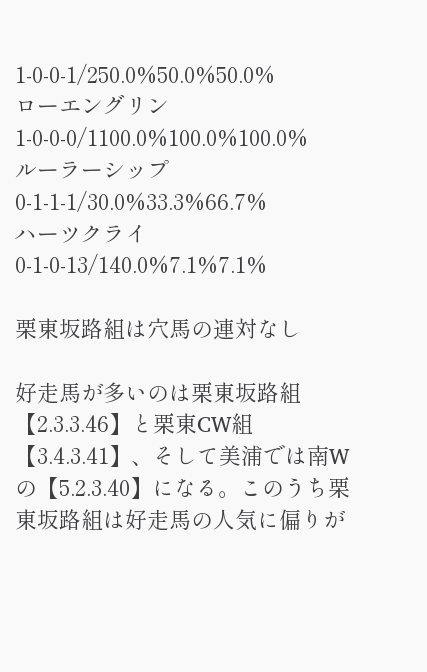1-0-0-1/250.0%50.0%50.0%
ローエングリン1-0-0-0/1100.0%100.0%100.0%
ルーラーシップ0-1-1-1/30.0%33.3%66.7%
ハーツクライ0-1-0-13/140.0%7.1%7.1%

栗東坂路組は穴馬の連対なし

好走馬が多いのは栗東坂路組【2.3.3.46】と栗東CW組【3.4.3.41】、そして美浦では南Wの【5.2.3.40】になる。このうち栗東坂路組は好走馬の人気に偏りが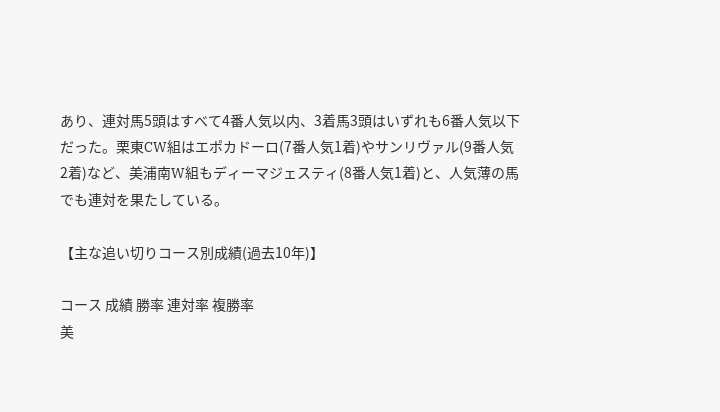あり、連対馬5頭はすべて4番人気以内、3着馬3頭はいずれも6番人気以下だった。栗東CW組はエポカドーロ(7番人気1着)やサンリヴァル(9番人気2着)など、美浦南W組もディーマジェスティ(8番人気1着)と、人気薄の馬でも連対を果たしている。

【主な追い切りコース別成績(過去10年)】

コース 成績 勝率 連対率 複勝率
美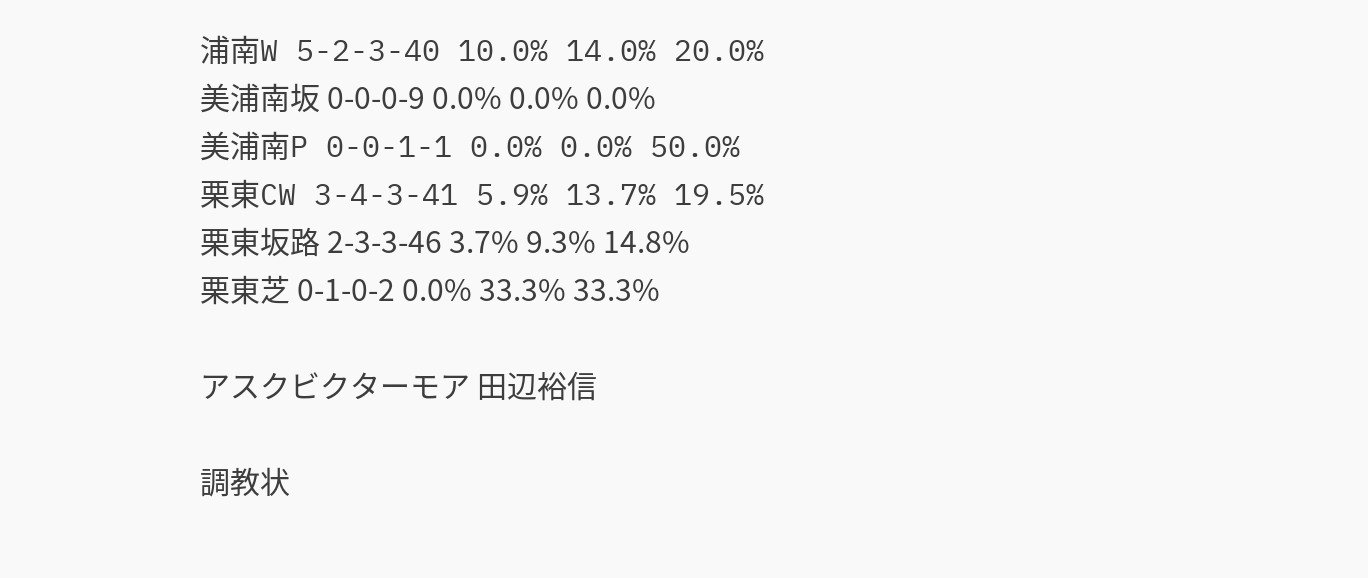浦南W 5-2-3-40 10.0% 14.0% 20.0%
美浦南坂 0-0-0-9 0.0% 0.0% 0.0%
美浦南P 0-0-1-1 0.0% 0.0% 50.0%
栗東CW 3-4-3-41 5.9% 13.7% 19.5%
栗東坂路 2-3-3-46 3.7% 9.3% 14.8%
栗東芝 0-1-0-2 0.0% 33.3% 33.3%

アスクビクターモア 田辺裕信

調教状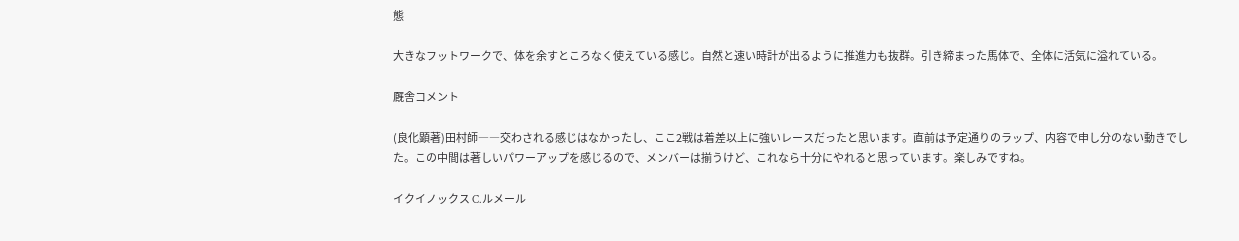態

大きなフットワークで、体を余すところなく使えている感じ。自然と速い時計が出るように推進力も抜群。引き締まった馬体で、全体に活気に溢れている。

厩舎コメント

(良化顕著)田村師――交わされる感じはなかったし、ここ2戦は着差以上に強いレースだったと思います。直前は予定通りのラップ、内容で申し分のない動きでした。この中間は著しいパワーアップを感じるので、メンバーは揃うけど、これなら十分にやれると思っています。楽しみですね。

イクイノックス C.ルメール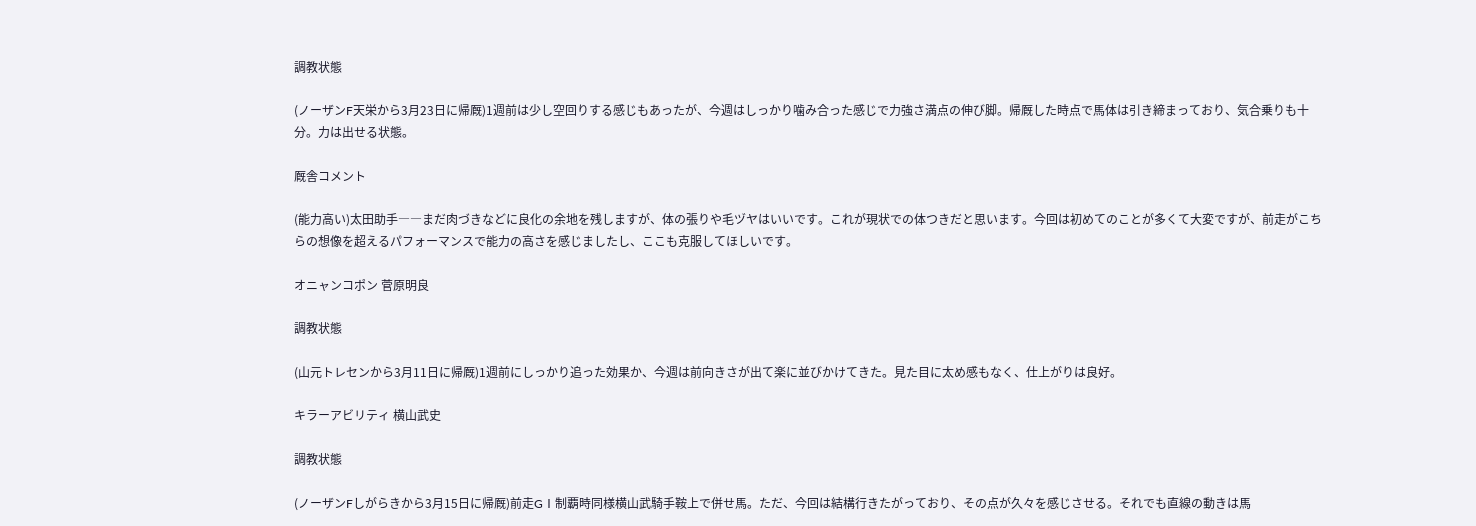調教状態

(ノーザンF天栄から3月23日に帰厩)1週前は少し空回りする感じもあったが、今週はしっかり噛み合った感じで力強さ満点の伸び脚。帰厩した時点で馬体は引き締まっており、気合乗りも十分。力は出せる状態。

厩舎コメント

(能力高い)太田助手――まだ肉づきなどに良化の余地を残しますが、体の張りや毛ヅヤはいいです。これが現状での体つきだと思います。今回は初めてのことが多くて大変ですが、前走がこちらの想像を超えるパフォーマンスで能力の高さを感じましたし、ここも克服してほしいです。

オニャンコポン 菅原明良

調教状態

(山元トレセンから3月11日に帰厩)1週前にしっかり追った効果か、今週は前向きさが出て楽に並びかけてきた。見た目に太め感もなく、仕上がりは良好。

キラーアビリティ 横山武史

調教状態

(ノーザンFしがらきから3月15日に帰厩)前走GⅠ制覇時同様横山武騎手鞍上で併せ馬。ただ、今回は結構行きたがっており、その点が久々を感じさせる。それでも直線の動きは馬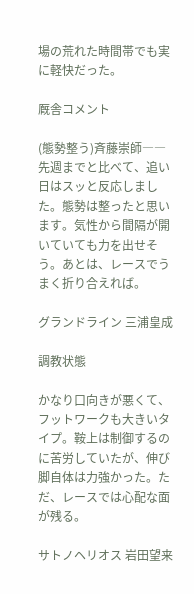場の荒れた時間帯でも実に軽快だった。

厩舎コメント

(態勢整う)斉藤崇師――先週までと比べて、追い日はスッと反応しました。態勢は整ったと思います。気性から間隔が開いていても力を出せそう。あとは、レースでうまく折り合えれば。

グランドライン 三浦皇成

調教状態

かなり口向きが悪くて、フットワークも大きいタイプ。鞍上は制御するのに苦労していたが、伸び脚自体は力強かった。ただ、レースでは心配な面が残る。

サトノヘリオス 岩田望来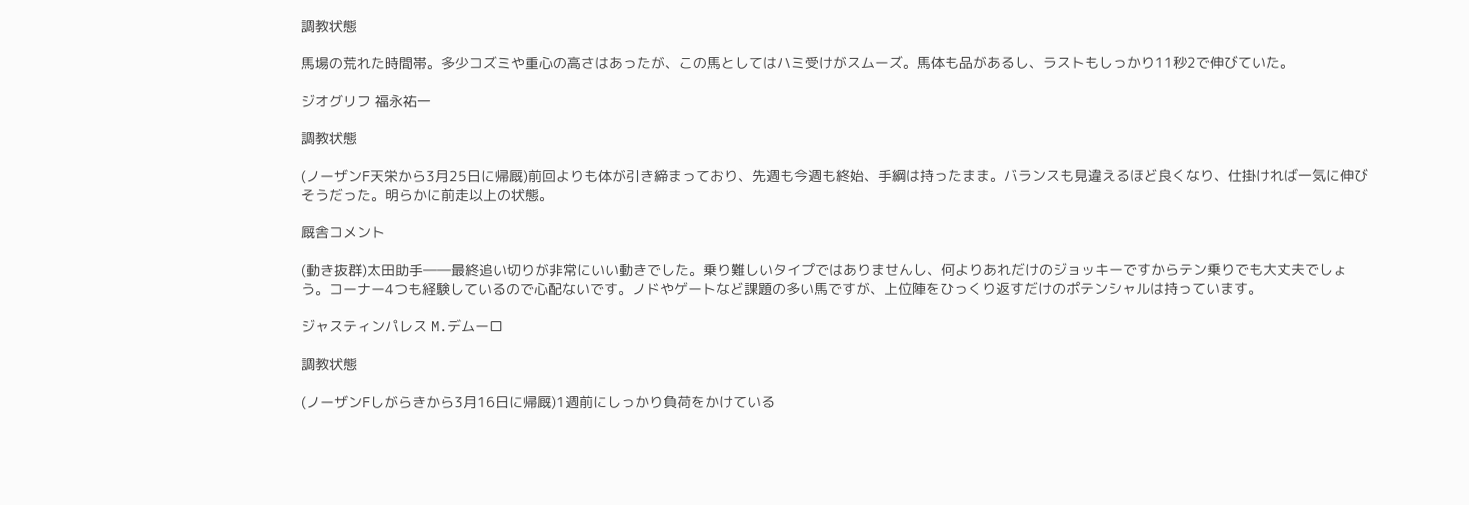調教状態

馬場の荒れた時間帯。多少コズミや重心の高さはあったが、この馬としてはハミ受けがスムーズ。馬体も品があるし、ラストもしっかり11秒2で伸びていた。

ジオグリフ 福永祐一

調教状態

(ノーザンF天栄から3月25日に帰厩)前回よりも体が引き締まっており、先週も今週も終始、手綱は持ったまま。バランスも見違えるほど良くなり、仕掛ければ一気に伸びそうだった。明らかに前走以上の状態。

厩舎コメント

(動き抜群)太田助手――最終追い切りが非常にいい動きでした。乗り難しいタイプではありませんし、何よりあれだけのジョッキーですからテン乗りでも大丈夫でしょう。コーナー4つも経験しているので心配ないです。ノドやゲートなど課題の多い馬ですが、上位陣をひっくり返すだけのポテンシャルは持っています。

ジャスティンパレス M.デムーロ

調教状態

(ノーザンFしがらきから3月16日に帰厩)1週前にしっかり負荷をかけている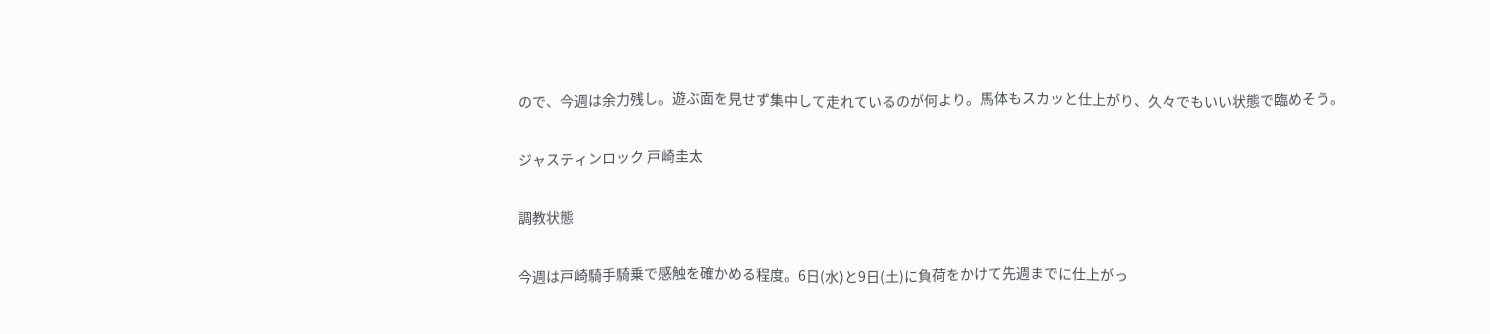ので、今週は余力残し。遊ぶ面を見せず集中して走れているのが何より。馬体もスカッと仕上がり、久々でもいい状態で臨めそう。

ジャスティンロック 戸崎圭太

調教状態

今週は戸崎騎手騎乗で感触を確かめる程度。6日(水)と9日(土)に負荷をかけて先週までに仕上がっ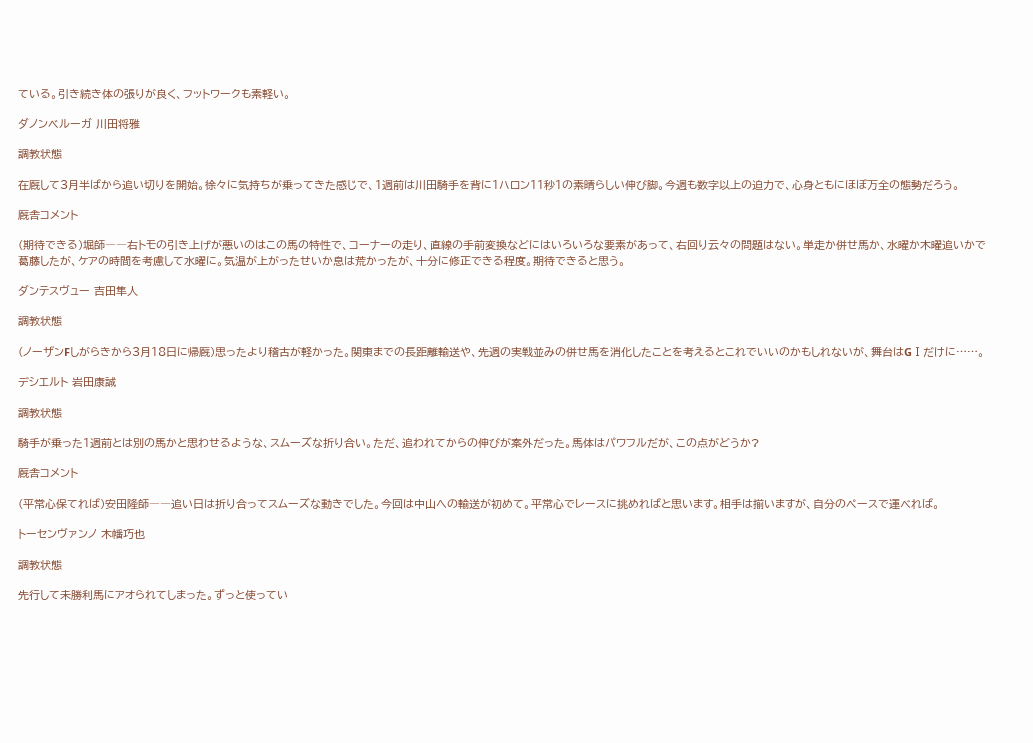ている。引き続き体の張りが良く、フットワークも素軽い。

ダノンベルーガ 川田将雅

調教状態

在厩して3月半ばから追い切りを開始。徐々に気持ちが乗ってきた感じで、1週前は川田騎手を背に1ハロン11秒1の素晴らしい伸び脚。今週も数字以上の迫力で、心身ともにほぼ万全の態勢だろう。

厩舎コメント

(期待できる)堀師――右トモの引き上げが悪いのはこの馬の特性で、コーナーの走り、直線の手前変換などにはいろいろな要素があって、右回り云々の問題はない。単走か併せ馬か、水曜か木曜追いかで葛藤したが、ケアの時間を考慮して水曜に。気温が上がったせいか息は荒かったが、十分に修正できる程度。期待できると思う。

ダンテスヴュー 吉田隼人

調教状態

(ノーザンFしがらきから3月18日に帰厩)思ったより稽古が軽かった。関東までの長距離輸送や、先週の実戦並みの併せ馬を消化したことを考えるとこれでいいのかもしれないが、舞台はGⅠだけに……。

デシエルト 岩田康誠

調教状態

騎手が乗った1週前とは別の馬かと思わせるような、スムーズな折り合い。ただ、追われてからの伸びが案外だった。馬体はパワフルだが、この点がどうか?

厩舎コメント

(平常心保てれば)安田隆師――追い日は折り合ってスムーズな動きでした。今回は中山への輸送が初めて。平常心でレースに挑めればと思います。相手は揃いますが、自分のペースで運べれば。

トーセンヴァンノ 木幡巧也

調教状態

先行して未勝利馬にアオられてしまった。ずっと使ってい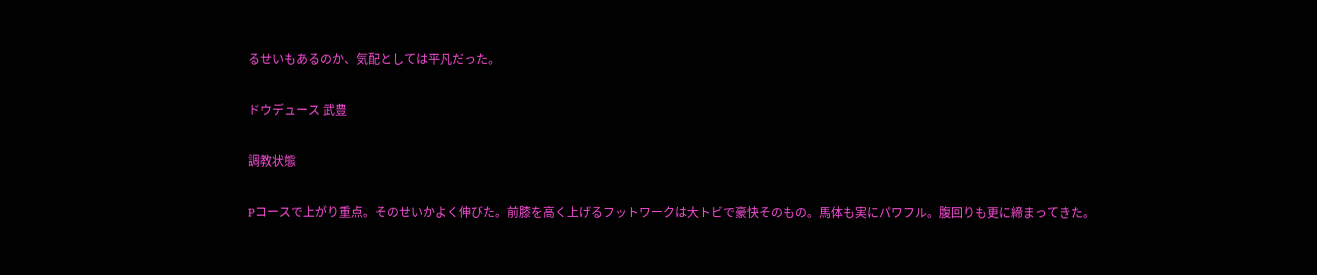るせいもあるのか、気配としては平凡だった。

ドウデュース 武豊

調教状態

Pコースで上がり重点。そのせいかよく伸びた。前膝を高く上げるフットワークは大トビで豪快そのもの。馬体も実にパワフル。腹回りも更に締まってきた。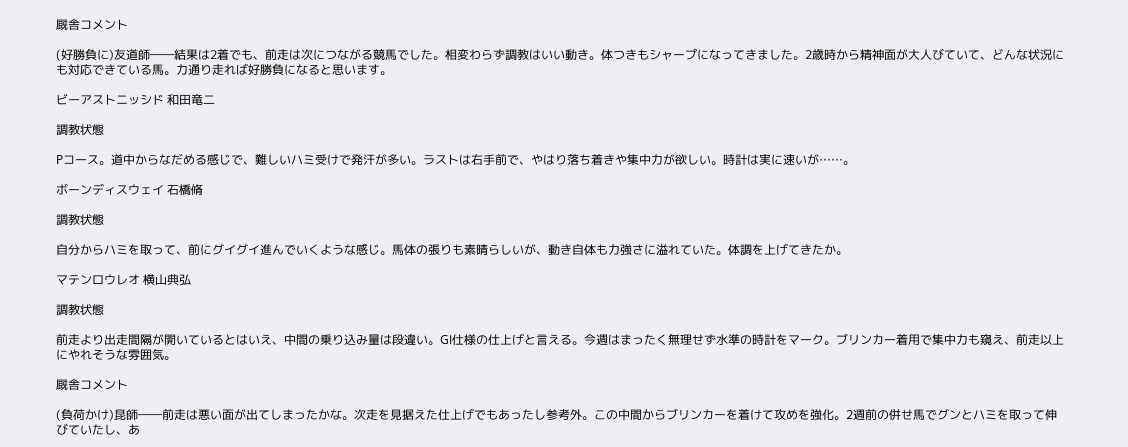厩舎コメント

(好勝負に)友道師――結果は2着でも、前走は次につながる競馬でした。相変わらず調教はいい動き。体つきもシャープになってきました。2歳時から精神面が大人びていて、どんな状況にも対応できている馬。力通り走れば好勝負になると思います。

ビーアストニッシド 和田竜二

調教状態

Pコース。道中からなだめる感じで、難しいハミ受けで発汗が多い。ラストは右手前で、やはり落ち着きや集中力が欲しい。時計は実に速いが……。

ボーンディスウェイ 石橋脩

調教状態

自分からハミを取って、前にグイグイ進んでいくような感じ。馬体の張りも素晴らしいが、動き自体も力強さに溢れていた。体調を上げてきたか。

マテンロウレオ 横山典弘

調教状態

前走より出走間隔が開いているとはいえ、中間の乗り込み量は段違い。GⅠ仕様の仕上げと言える。今週はまったく無理せず水準の時計をマーク。ブリンカー着用で集中力も窺え、前走以上にやれそうな雰囲気。

厩舎コメント

(負荷かけ)昆師――前走は悪い面が出てしまったかな。次走を見据えた仕上げでもあったし参考外。この中間からブリンカーを着けて攻めを強化。2週前の併せ馬でグンとハミを取って伸びていたし、あ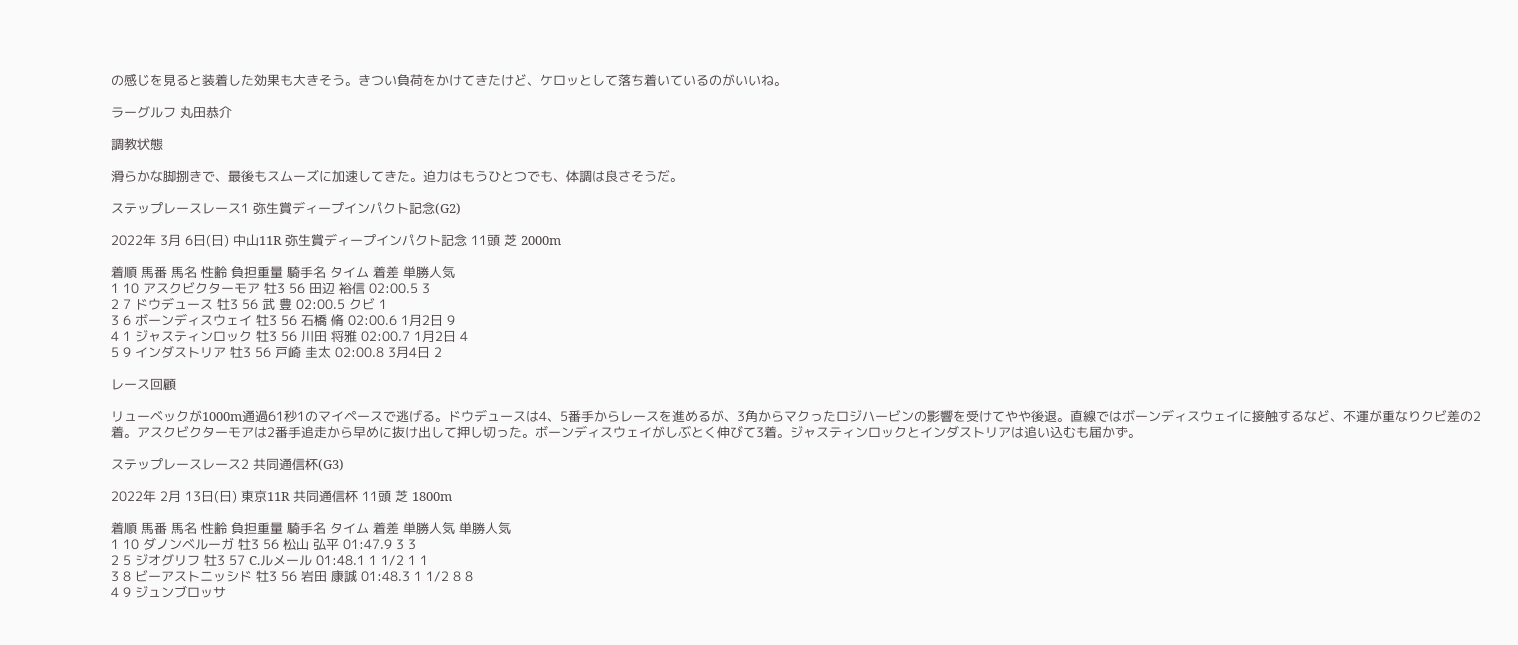の感じを見ると装着した効果も大きそう。きつい負荷をかけてきたけど、ケロッとして落ち着いているのがいいね。

ラーグルフ 丸田恭介

調教状態

滑らかな脚捌きで、最後もスムーズに加速してきた。迫力はもうひとつでも、体調は良さそうだ。

ステップレースレース1 弥生賞ディープインパクト記念(G2)

2022年 3月 6日(日) 中山11R 弥生賞ディープインパクト記念 11頭 芝 2000m

着順 馬番 馬名 性齢 負担重量 騎手名 タイム 着差 単勝人気
1 10 アスクビクターモア 牡3 56 田辺 裕信 02:00.5 3
2 7 ドウデュース 牡3 56 武 豊 02:00.5 クビ 1
3 6 ボーンディスウェイ 牡3 56 石橋 脩 02:00.6 1月2日 9
4 1 ジャスティンロック 牡3 56 川田 将雅 02:00.7 1月2日 4
5 9 インダストリア 牡3 56 戸崎 圭太 02:00.8 3月4日 2

レース回顧

リューベックが1000m通過61秒1のマイペースで逃げる。ドウデュースは4、5番手からレースを進めるが、3角からマクったロジハービンの影響を受けてやや後退。直線ではボーンディスウェイに接触するなど、不運が重なりクビ差の2着。アスクビクターモアは2番手追走から早めに抜け出して押し切った。ボーンディスウェイがしぶとく伸びて3着。ジャスティンロックとインダストリアは追い込むも届かず。

ステップレースレース2 共同通信杯(G3)

2022年 2月 13日(日) 東京11R 共同通信杯 11頭 芝 1800m

着順 馬番 馬名 性齢 負担重量 騎手名 タイム 着差 単勝人気 単勝人気
1 10 ダノンベルーガ 牡3 56 松山 弘平 01:47.9 3 3
2 5 ジオグリフ 牡3 57 C.ルメール 01:48.1 1 1/2 1 1
3 8 ビーアストニッシド 牡3 56 岩田 康誠 01:48.3 1 1/2 8 8
4 9 ジュンブロッサ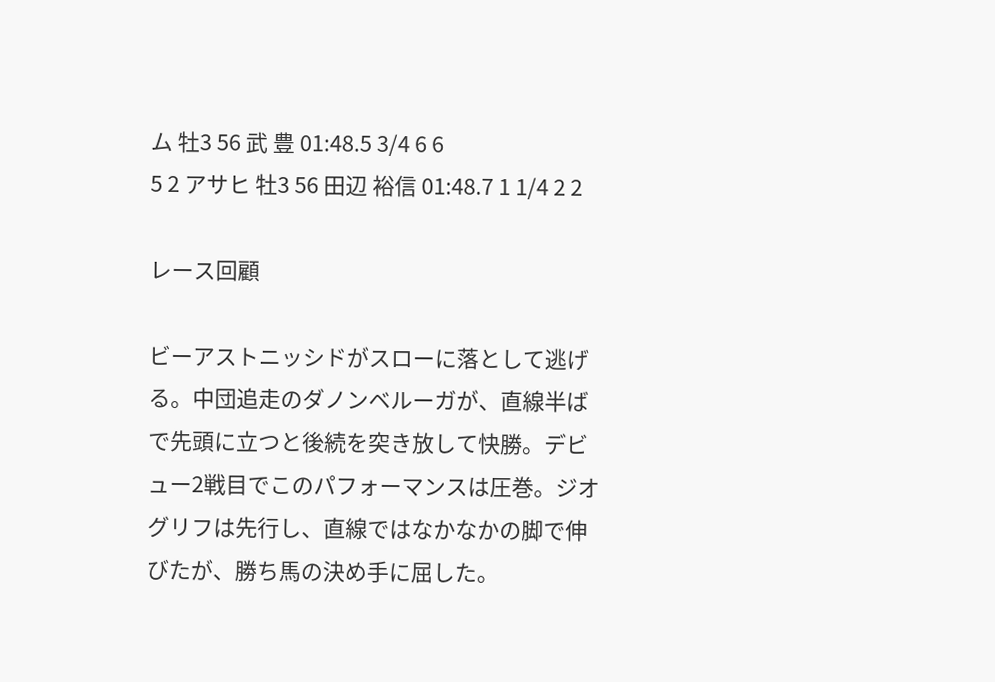ム 牡3 56 武 豊 01:48.5 3/4 6 6
5 2 アサヒ 牡3 56 田辺 裕信 01:48.7 1 1/4 2 2

レース回顧

ビーアストニッシドがスローに落として逃げる。中団追走のダノンベルーガが、直線半ばで先頭に立つと後続を突き放して快勝。デビュー2戦目でこのパフォーマンスは圧巻。ジオグリフは先行し、直線ではなかなかの脚で伸びたが、勝ち馬の決め手に屈した。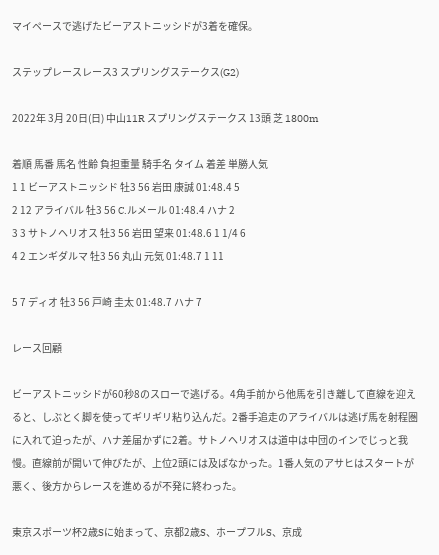マイペースで逃げたビーアストニッシドが3着を確保。

ステップレースレース3 スプリングステークス(G2)

2022年 3月 20日(日) 中山11R スプリングステークス 13頭 芝 1800m

着順 馬番 馬名 性齢 負担重量 騎手名 タイム 着差 単勝人気
1 1 ビーアストニッシド 牡3 56 岩田 康誠 01:48.4 5
2 12 アライバル 牡3 56 C.ルメール 01:48.4 ハナ 2
3 3 サトノヘリオス 牡3 56 岩田 望来 01:48.6 1 1/4 6
4 2 エンギダルマ 牡3 56 丸山 元気 01:48.7 1 11

5 7 ディオ 牡3 56 戸崎 圭太 01:48.7 ハナ 7

レース回顧

ビーアストニッシドが60秒8のスローで逃げる。4角手前から他馬を引き離して直線を迎えると、しぶとく脚を使ってギリギリ粘り込んだ。2番手追走のアライバルは逃げ馬を射程圏に入れて迫ったが、ハナ差届かずに2着。サトノヘリオスは道中は中団のインでじっと我慢。直線前が開いて伸びたが、上位2頭には及ばなかった。1番人気のアサヒはスタートが悪く、後方からレースを進めるが不発に終わった。

東京スポーツ杯2歳Sに始まって、京都2歳S、ホープフルS、京成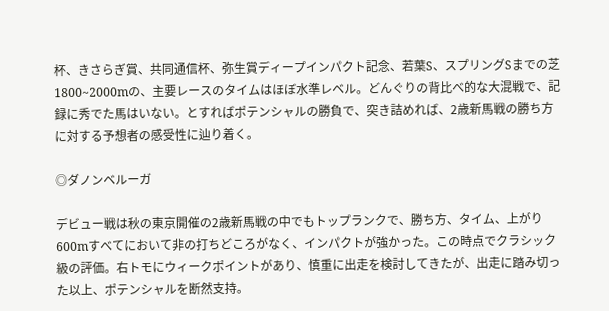杯、きさらぎ賞、共同通信杯、弥生賞ディープインパクト記念、若葉S、スプリングSまでの芝1800~2000mの、主要レースのタイムはほぼ水準レベル。どんぐりの背比べ的な大混戦で、記録に秀でた馬はいない。とすればポテンシャルの勝負で、突き詰めれば、2歳新馬戦の勝ち方に対する予想者の感受性に辿り着く。

◎ダノンベルーガ

デビュー戦は秋の東京開催の2歳新馬戦の中でもトップランクで、勝ち方、タイム、上がり600mすべてにおいて非の打ちどころがなく、インパクトが強かった。この時点でクラシック級の評価。右トモにウィークポイントがあり、慎重に出走を検討してきたが、出走に踏み切った以上、ポテンシャルを断然支持。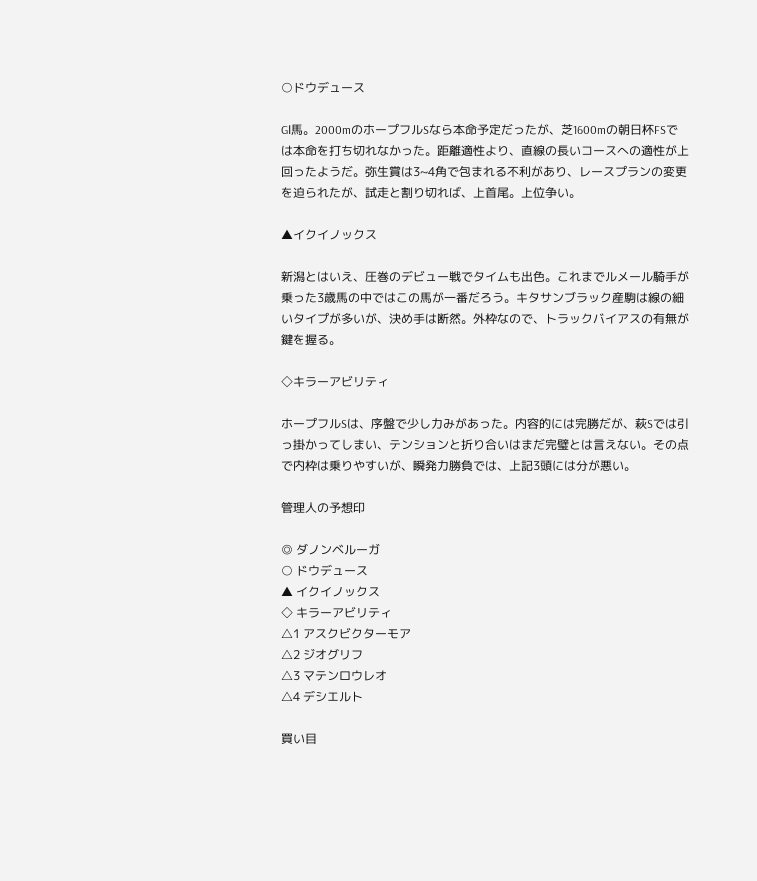○ドウデュース

GⅠ馬。2000mのホープフルSなら本命予定だったが、芝1600mの朝日杯FSでは本命を打ち切れなかった。距離適性より、直線の長いコースへの適性が上回ったようだ。弥生賞は3~4角で包まれる不利があり、レースプランの変更を迫られたが、試走と割り切れば、上首尾。上位争い。

▲イクイノックス

新潟とはいえ、圧巻のデビュー戦でタイムも出色。これまでルメール騎手が乗った3歳馬の中ではこの馬が一番だろう。キタサンブラック産駒は線の細いタイプが多いが、決め手は断然。外枠なので、トラックバイアスの有無が鍵を握る。

◇キラーアビリティ

ホープフルSは、序盤で少し力みがあった。内容的には完勝だが、萩Sでは引っ掛かってしまい、テンションと折り合いはまだ完璧とは言えない。その点で内枠は乗りやすいが、瞬発力勝負では、上記3頭には分が悪い。

管理人の予想印

◎ ダノンベルーガ
○ ドウデュース
▲ イクイノックス
◇ キラーアビリティ
△1 アスクビクターモア
△2 ジオグリフ
△3 マテンロウレオ
△4 デシエルト

買い目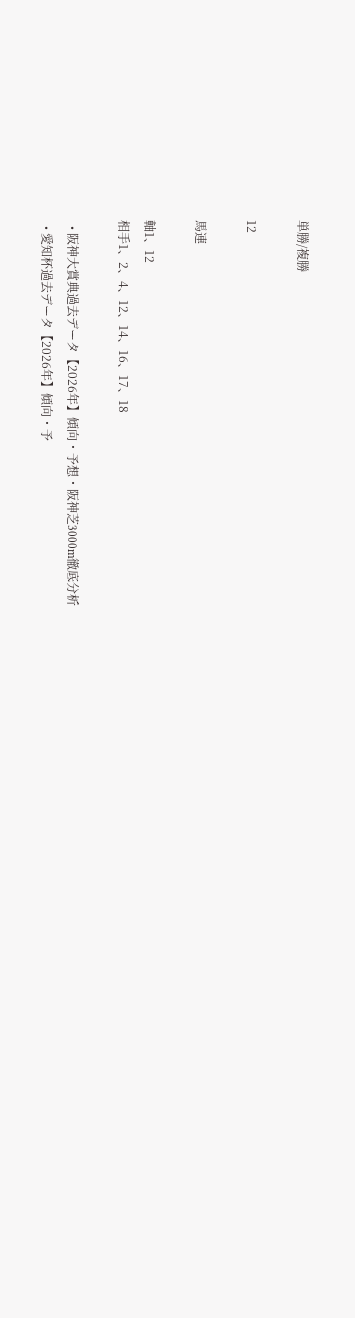単勝/複勝

12

馬連

軸1、12
相手1、2、4、12、14、16、17、18

  • 阪神大賞典過去データ【2026年】傾向・予想・阪神芝3000m徹底分析
  • 愛知杯過去データ【2026年】傾向・予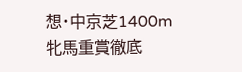想・中京芝1400m牝馬重賞徹底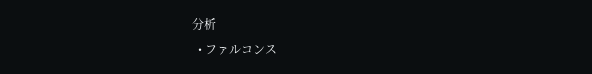分析
  • ファルコンス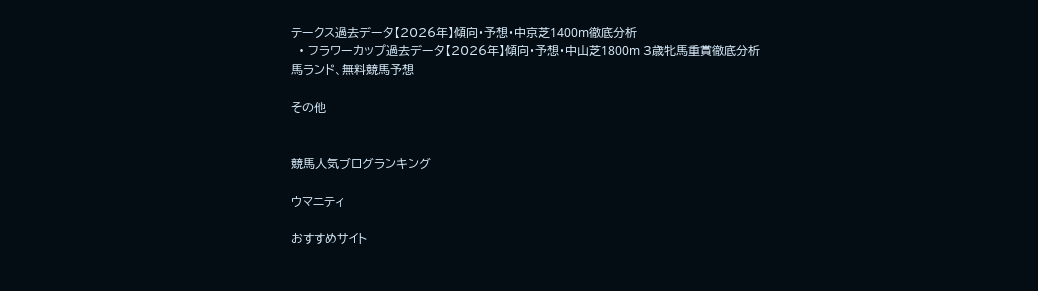テークス過去データ【2026年】傾向・予想・中京芝1400m徹底分析
  • フラワーカップ過去データ【2026年】傾向・予想・中山芝1800m 3歳牝馬重賞徹底分析
馬ランド、無料競馬予想

その他


競馬人気ブログランキング

ウマニティ

おすすめサイト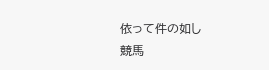依って件の如し
競馬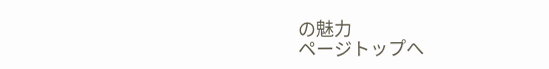の魅力
ページトップへ